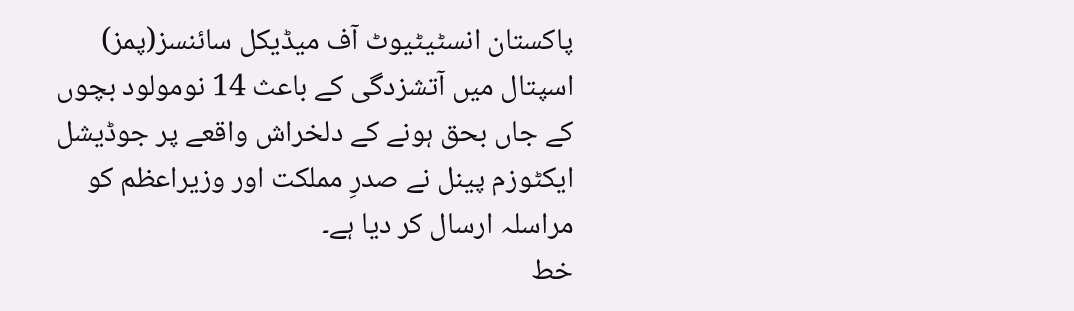پاکستان انسٹیٹیوٹ آف میڈیکل سائنسز(پمز) اسپتال میں آتشزدگی کے باعث 14 نومولود بچوں کے جاں بحق ہونے کے دلخراش واقعے پر جوڈیشل ایکٹوزم پینل نے صدرِ مملکت اور وزیراعظم کو مراسلہ ارسال کر دیا ہے۔
خط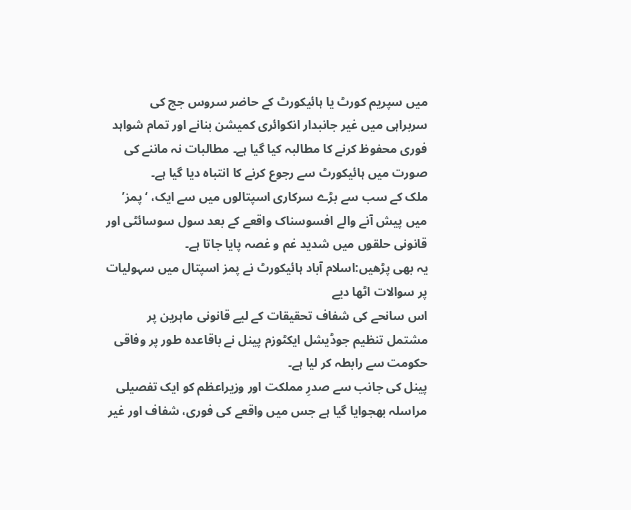میں سپریم کورٹ یا ہائیکورٹ کے حاضر سروس جج کی سربراہی میں غیر جانبدار انکوائری کمیشن بنانے اور تمام شواہد فوری محفوظ کرنے کا مطالبہ کیا گیا ہے۔ مطالبات نہ ماننے کی صورت میں ہائیکورٹ سے رجوع کرنے کا انتباہ دیا گیا ہے۔
ملک کے سب سے بڑے سرکاری اسپتالوں میں سے ایک، ‘پمز’ میں پیش آنے والے افسوسناک واقعے کے بعد سول سوسائٹی اور قانونی حلقوں میں شدید غم و غصہ پایا جاتا ہے۔
یہ بھی پڑھیں:اسلام آباد ہائیکورٹ نے پمز اسپتال میں سہولیات پر سوالات اٹھا دیے
اس سانحے کی شفاف تحقیقات کے لیے قانونی ماہرین پر مشتمل تنظیم جوڈیشل ایکٹوزم پینل نے باقاعدہ طور پر وفاقی حکومت سے رابطہ کر لیا ہے۔
پینل کی جانب سے صدرِ مملکت اور وزیراعظم کو ایک تفصیلی مراسلہ بھجوایا گیا ہے جس میں واقعے کی فوری، شفاف اور غیر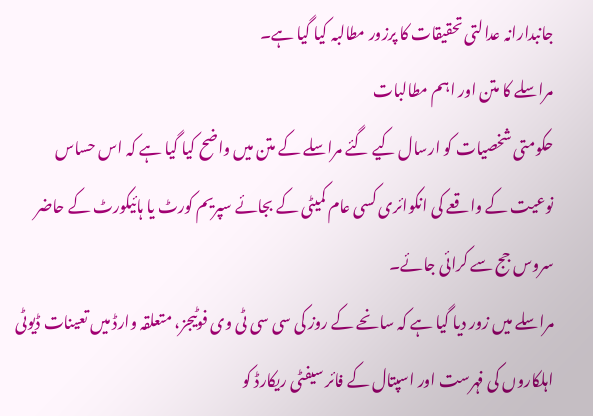جانبدارانہ عدالتی تحقیقات کا پرزور مطالبہ کیا گیا ہے۔
مراسلے کا متن اور اہم مطالبات
حکومتی شخصیات کو ارسال کیے گئے مراسلے کے متن میں واضح کیا گیا ہے کہ اس حساس نوعیت کے واقعے کی انکوائری کسی عام کمیٹی کے بجائے سپریم کورٹ یا ہائیکورٹ کے حاضر سروس جج سے کرائی جائے۔
مراسلے میں زور دیا گیا ہے کہ سانحے کے روز کی سی سی ٹی وی فوٹیجز، متعلقہ وارڈ میں تعینات ڈیوٹی اہلکاروں کی فہرست اور اسپتال کے فائر سیفٹی ریکارڈ کو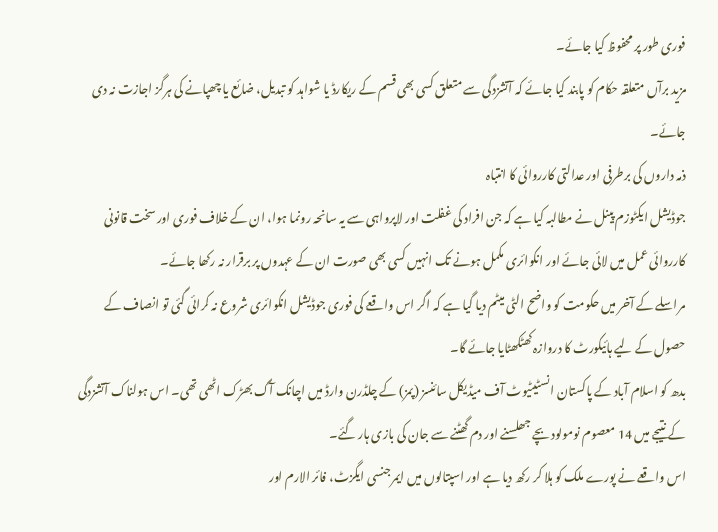فوری طور پر محفوظ کیا جائے۔
مزید برآں متعلقہ حکام کو پابند کیا جائے کہ آتشزدگی سے متعلق کسی بھی قسم کے ریکارڈ یا شواہد کو تبدیل، ضائع یا چھپانے کی ہرگز اجازت نہ دی جائے۔
ذمہ داروں کی برطرفی اور عدالتی کارروائی کا انتباہ
جوڈیشل ایکٹوزم پینل نے مطالبہ کیا ہے کہ جن افراد کی غفلت اور لاپرواہی سے یہ سانحہ رونما ہوا، ان کے خلاف فوری اور سخت قانونی کارروائی عمل میں لائی جائے اور انکوائری مکمل ہونے تک انہیں کسی بھی صورت ان کے عہدوں پر برقرار نہ رکھا جائے۔
مراسلے کے آخر میں حکومت کو واضح الٹی میٹم دیا گیا ہے کہ اگر اس واقعے کی فوری جوڈیشل انکوائری شروع نہ کرائی گئی تو انصاف کے حصول کے لیے ہائیکورٹ کا دروازہ کھٹکھٹایا جائے گا۔
بدھ کو اسلام آباد کے پاکستان انسٹیٹیوٹ آف میڈیکل سائنسز (پمز) کے چلڈرن وارڈ میں اچانک آگ بھڑک اٹھی تھی۔ اس ہولناک آتشزدگی کے نتیجے میں 14 معصوم نومولود بچے جھلسنے اور دم گھٹنے سے جان کی بازی ہار گئے۔
اس واقعے نے پورے ملک کو ہلا کر رکھ دیا ہے اور اسپتالوں میں ایمرجنسی ایگزٹ، فائر الارم اور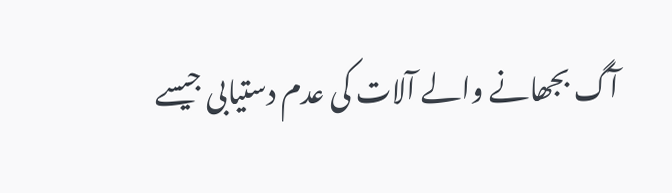آگ بجھانے والے آلات کی عدم دستیابی جیسے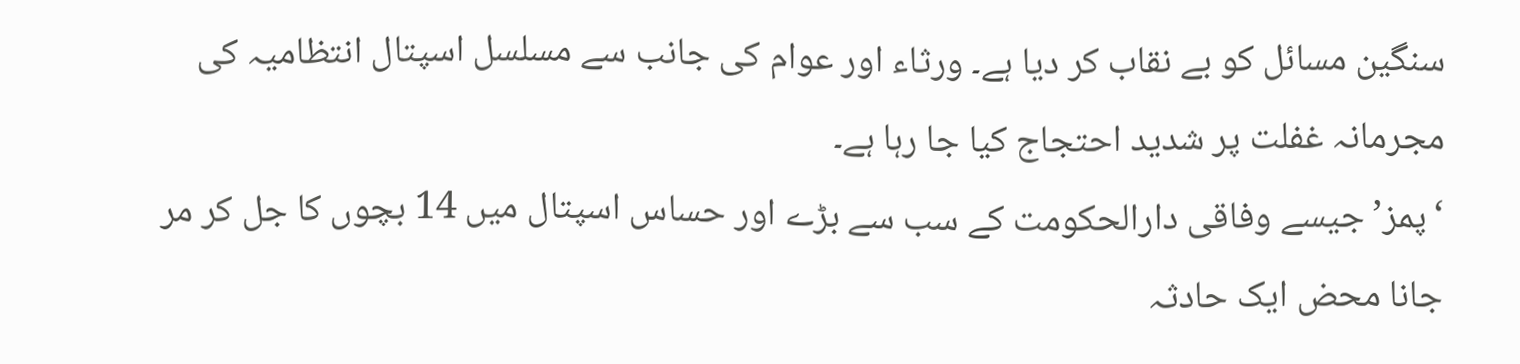سنگین مسائل کو بے نقاب کر دیا ہے۔ ورثاء اور عوام کی جانب سے مسلسل اسپتال انتظامیہ کی مجرمانہ غفلت پر شدید احتجاج کیا جا رہا ہے۔
‘پمز’ جیسے وفاقی دارالحکومت کے سب سے بڑے اور حساس اسپتال میں 14 بچوں کا جل کر مر جانا محض ایک حادثہ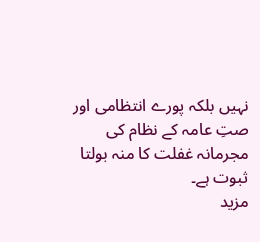نہیں بلکہ پورے انتظامی اور صتِ عامہ کے نظام کی مجرمانہ غفلت کا منہ بولتا ثبوت ہے۔
مزید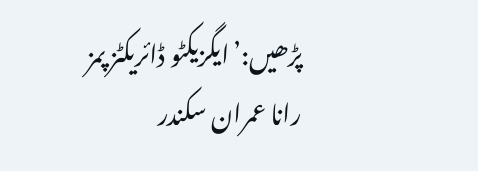پڑھیں:’ایگزیکٹو ڈائریکٹز پمز رانا عمران سکندر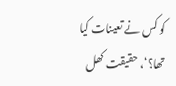کو کس نے تعینات کیا تھا؟‘، حقیقت کھل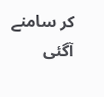کر سامنے آگئی